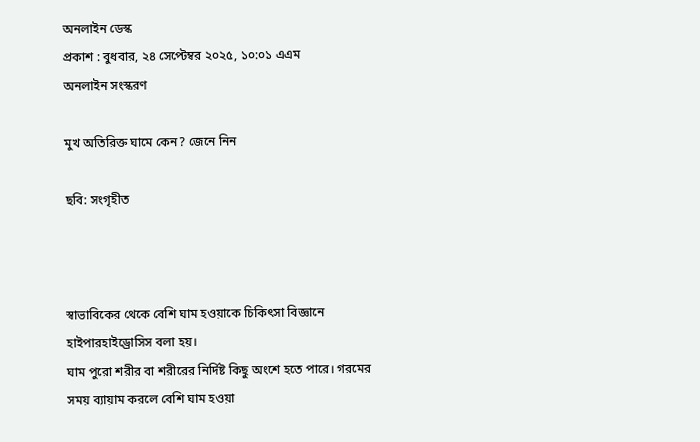অনলাইন ডেস্ক
প্রকাশ : বুধবার, ২৪ সেপ্টেম্বর ২০২৫, ১০:০১ এএম
অনলাইন সংস্করণ

মুখ অতিরিক্ত ঘামে কেন? জেনে নিন

ছবি: সংগৃহীত



স্বাভাবিকের থেকে বেশি ঘাম হওয়াকে চিকিৎসা বিজ্ঞানে হাইপারহাইড্রোসিস বলা হয়।
ঘাম পুরো শরীর বা শরীরের নির্দিষ্ট কিছু অংশে হতে পারে। গরমের সময় ব্যায়াম করলে বেশি ঘাম হওয়া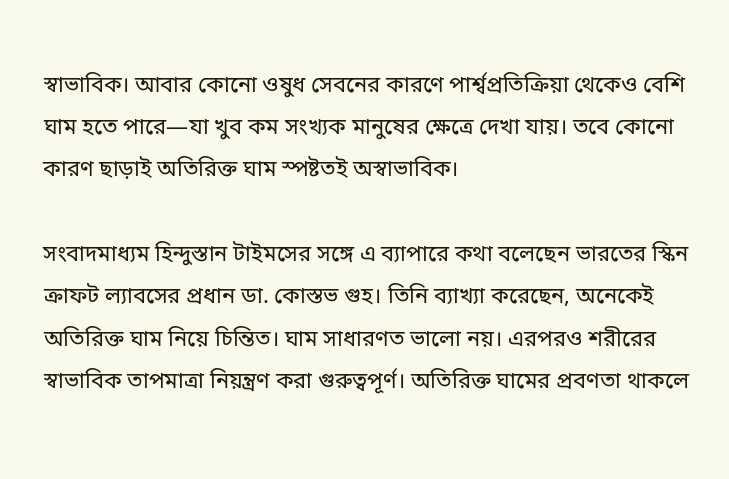স্বাভাবিক। আবার কোনো ওষুধ সেবনের কারণে পার্শ্বপ্রতিক্রিয়া থেকেও বেশি ঘাম হতে পারে―যা খুব কম সংখ্যক মানুষের ক্ষেত্রে দেখা যায়। তবে কোনো কারণ ছাড়াই অতিরিক্ত ঘাম স্পষ্টতই অস্বাভাবিক।

সংবাদমাধ্যম হিন্দুস্তান টাইমসের সঙ্গে এ ব্যাপারে কথা বলেছেন ভারতের স্কিন ক্রাফট ল্যাবসের প্রধান ডা. কোস্তভ গুহ। তিনি ব্যাখ্যা করেছেন, অনেকেই অতিরিক্ত ঘাম নিয়ে চিন্তিত। ঘাম সাধারণত ভালো নয়। এরপরও শরীরের স্বাভাবিক তাপমাত্রা নিয়ন্ত্রণ করা গুরুত্বপূর্ণ। অতিরিক্ত ঘামের প্রবণতা থাকলে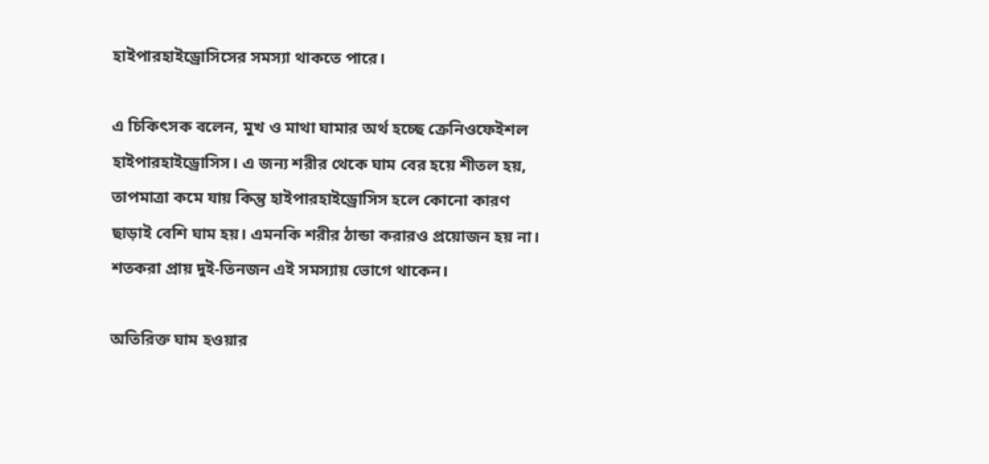হাইপারহাইড্রোসিসের সমস্যা থাকতে পারে।

এ চিকিৎসক বলেন, মুখ ও মাথা ঘামার অর্থ হচ্ছে ক্রেনিওফেইশল হাইপারহাইড্রোসিস। এ জন্য শরীর থেকে ঘাম বের হয়ে শীতল হয়, তাপমাত্রা কমে যায় কিন্তু হাইপারহাইড্রোসিস হলে কোনো কারণ ছাড়াই বেশি ঘাম হয়। এমনকি শরীর ঠান্ডা করারও প্রয়োজন হয় না। শতকরা প্রায় দুই-তিনজন এই সমস্যায় ভোগে থাকেন।

অতিরিক্ত ঘাম হওয়ার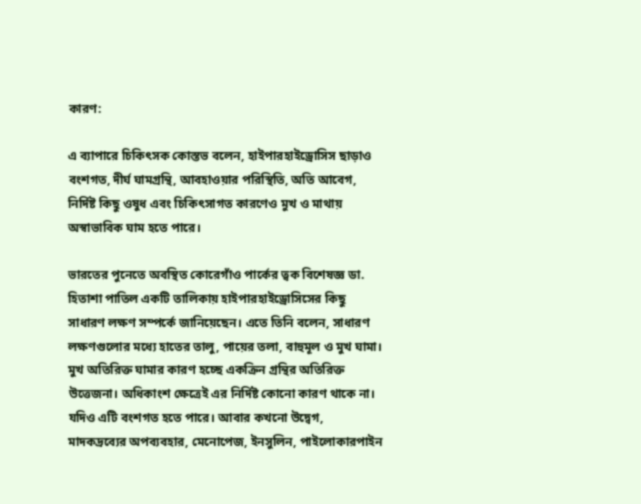কারণ:

এ ব্যাপারে চিকিৎসক কোস্তভ বলেন, হাইপারহাইড্রোসিস ছাড়াও বংশগত, দীর্ঘ ঘামগ্রন্থি, আবহাওয়ার পরিস্থিতি, অতি আবেগ, নির্দিষ্ট কিছু ওষুধ এবং চিকিৎসাগত কারণেও মুখ ও মাথায় অস্বাভাবিক ঘাম হতে পারে।

ভারতের পুনেতে অবস্থিত কোরেগাঁও পার্কের ত্বক বিশেষজ্ঞ ডা. হিতাশা পাতিল একটি তালিকায় হাইপারহাইড্রোসিসের কিছু সাধারণ লক্ষণ সম্পর্কে জানিয়েছেন। এতে তিনি বলেন, সাধারণ লক্ষণগুলোর মধ্যে হাতের তালু, পায়ের তলা, বাহুমূল ও মুখ ঘামা। মুখ অতিরিক্ত ঘামার কারণ হচ্ছে একক্রিন গ্রন্থির অতিরিক্ত উত্তেজনা। অধিকাংশ ক্ষেত্রেই এর নির্দিষ্ট কোনো কারণ থাকে না। যদিও এটি বংশগত হতে পারে। আবার কখনো উদ্বেগ, মাদকদ্রব্যের অপব্যবহার, মেনোপেজ, ইনসুলিন, পাইলোকারপাইন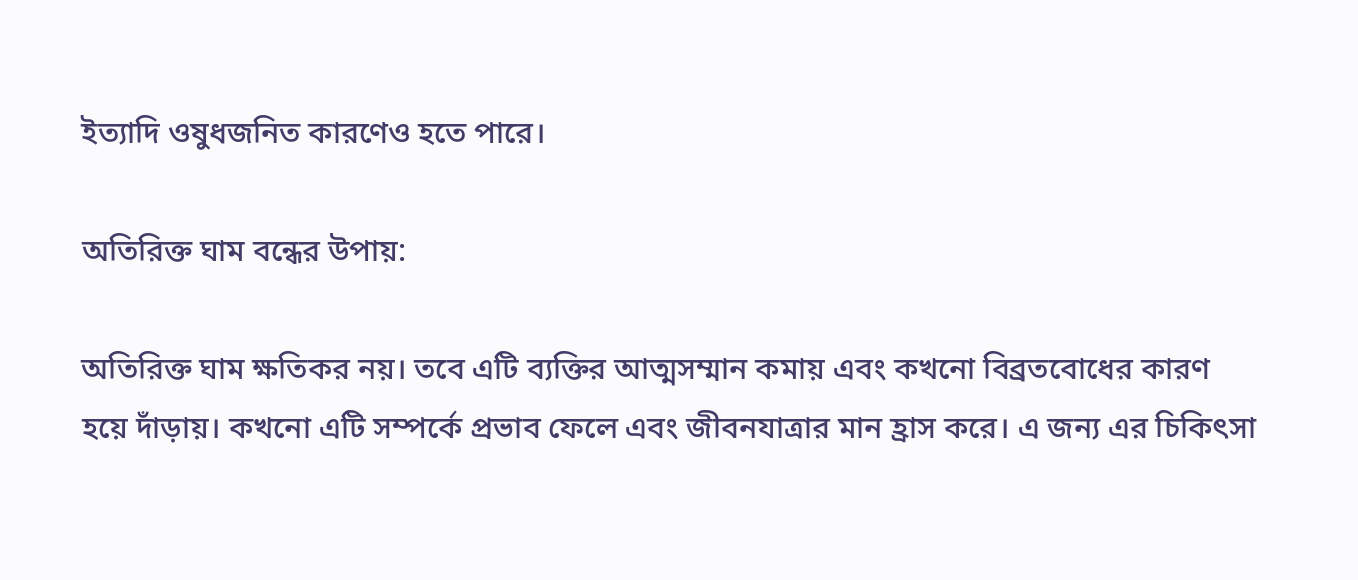ইত্যাদি ওষুধজনিত কারণেও হতে পারে।

অতিরিক্ত ঘাম বন্ধের উপায়:

অতিরিক্ত ঘাম ক্ষতিকর নয়। তবে এটি ব্যক্তির আত্মসম্মান কমায় এবং কখনো বিব্রতবোধের কারণ হয়ে দাঁড়ায়। কখনো এটি সম্পর্কে প্রভাব ফেলে এবং জীবনযাত্রার মান হ্রাস করে। এ জন্য এর চিকিৎসা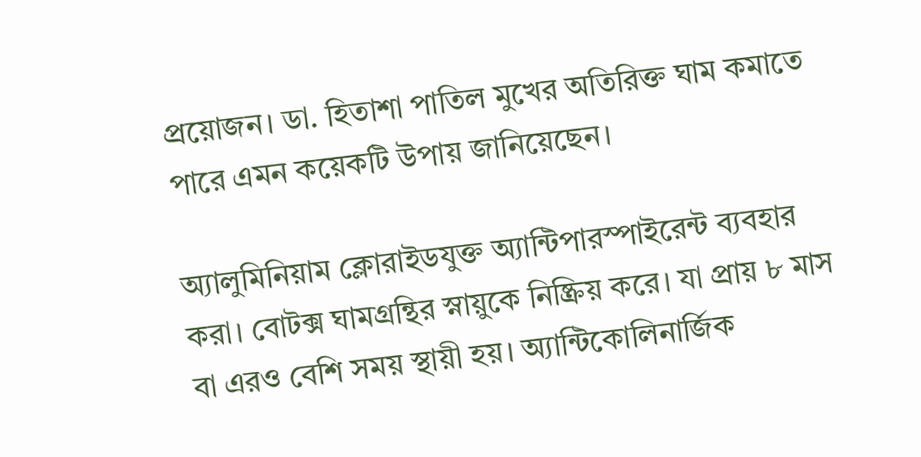প্রয়োজন। ডা. হিতাশা পাতিল মুখের অতিরিক্ত ঘাম কমাতে পারে এমন কয়েকটি উপায় জানিয়েছেন।

অ্যালুমিনিয়াম ক্লোরাইডযুক্ত অ্যান্টিপারস্পাইরেন্ট ব্যবহার করা। বোটক্স ঘামগ্রন্থির স্নায়ুকে নিষ্ক্রিয় করে। যা প্রায় ৮ মাস বা এরও বেশি সময় স্থায়ী হয়। অ্যান্টিকোলিনার্জিক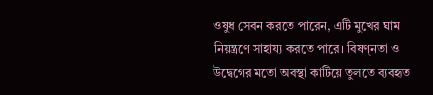ওষুধ সেবন করতে পারেন, এটি মুখের ঘাম নিয়ন্ত্রণে সাহায্য করতে পারে। বিষণ্নতা ও উদ্বেগের মতো অবস্থা কাটিয়ে তুলতে ব্যবহৃত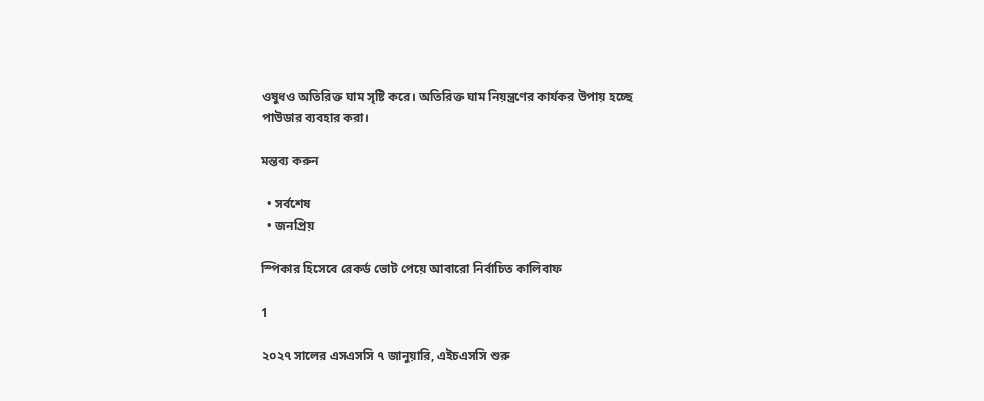ওষুধও অতিরিক্ত ঘাম সৃষ্টি করে। অতিরিক্ত ঘাম নিয়ন্ত্রণের কার্যকর উপায় হচ্ছে পাউডার ব্যবহার করা।

মন্তব্য করুন

  • সর্বশেষ
  • জনপ্রিয়

স্পিকার হিসেবে রেকর্ড ভোট পেয়ে আবারো নির্বাচিত কালিবাফ

1

২০২৭ সালের এসএসসি ৭ জানুয়ারি, এইচএসসি শুরু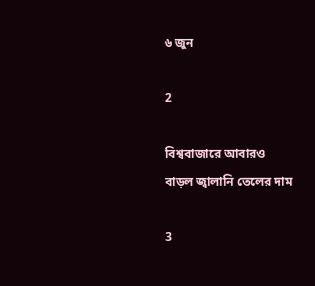৬ জুন

2

বিশ্ববাজারে আবারও বাড়ল জ্বালানি তেলের দাম

3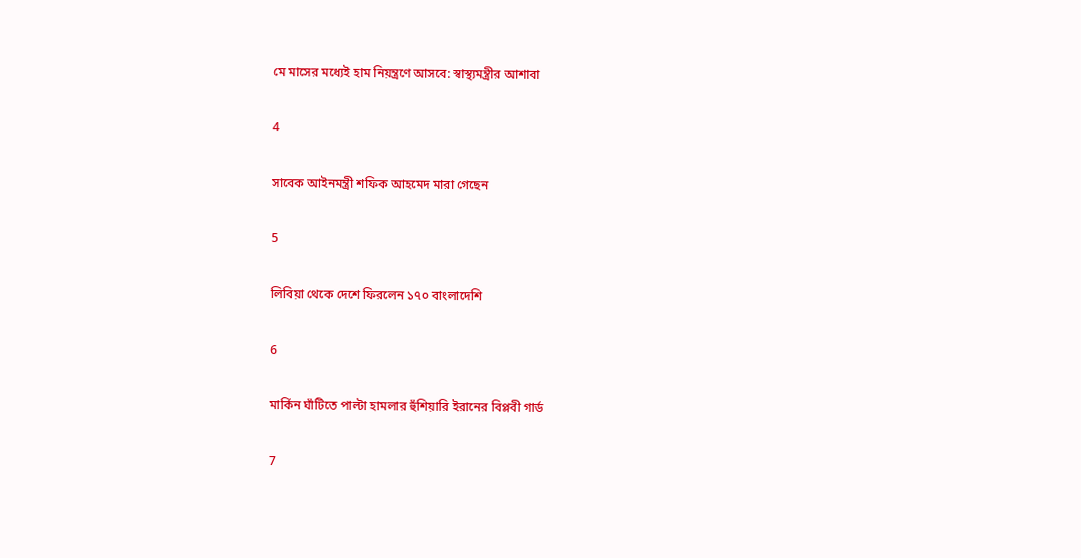মে মাসের মধ্যেই হাম নিয়ন্ত্রণে আসবে: স্বাস্থ্যমন্ত্রীর আশাবা

4

সাবেক আইনমন্ত্রী শফিক আহমেদ মারা গেছেন

5

লিবিয়া থেকে দেশে ফিরলেন ১৭০ বাংলাদেশি

6

মার্কিন ঘাঁটিতে পাল্টা হামলার হুঁশিয়ারি ইরানের বিপ্লবী গার্ড

7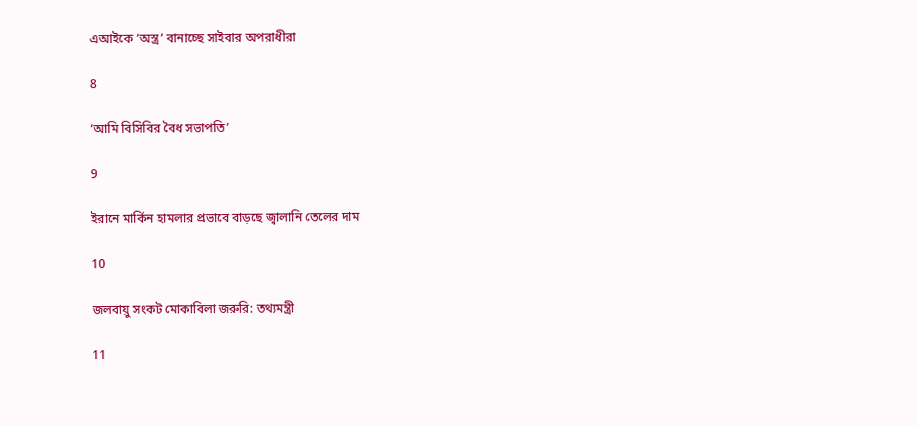এআইকে ‘অস্ত্র’ বানাচ্ছে সাইবার অপরাধীরা

8

‘আমি বিসিবির বৈধ সভাপতি’

9

ইরানে মার্কিন হামলার প্রভাবে বাড়ছে জ্বালানি তেলের দাম

10

জলবায়ু সংকট মোকাবিলা জরুরি: তথ্যমন্ত্রী

11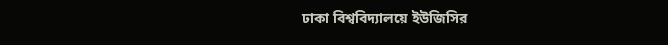ঢাকা বিশ্ববিদ্যালয়ে ইউজিসির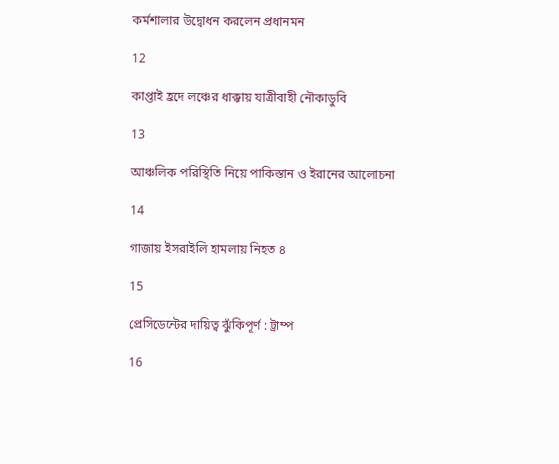কর্মশালার উদ্বোধন করলেন প্রধানমন

12

কাপ্তাই হ্রদে লঞ্চের ধাক্কায় যাত্রীবাহী নৌকাডুবি

13

আঞ্চলিক পরিস্থিতি নিয়ে পাকিস্তান ও ইরানের আলোচনা

14

গাজায় ইসরাইলি হামলায় নিহত ৪

15

প্রেসিডেন্টের দায়িত্ব ঝুঁকিপূর্ণ : ট্রাম্প

16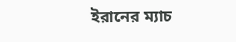ইরানের ম্যাচ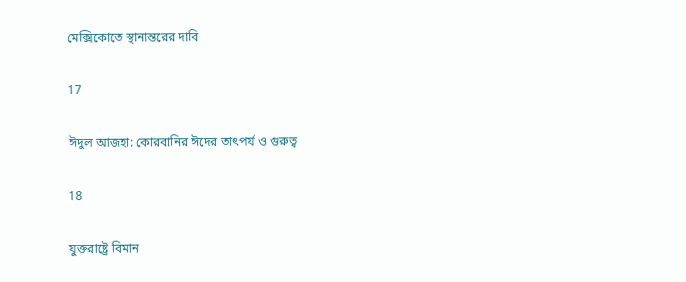মেক্সিকোতে স্থানান্তরের দাবি

17

ঈদুল আজহা: কোরবানির ঈদের তাৎপর্য ও গুরুত্ব

18

যুক্তরাষ্ট্রে বিমান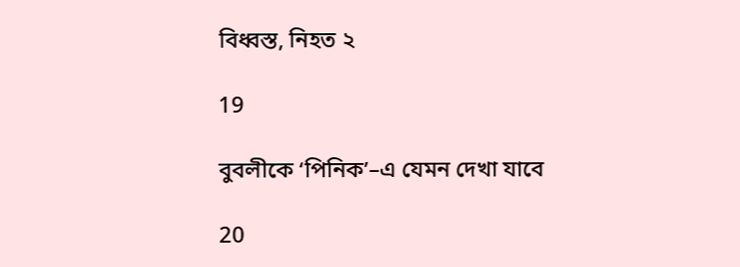বিধ্বস্ত, নিহত ২

19

বুবলীকে ‘পিনিক’–এ যেমন দেখা যাবে

20